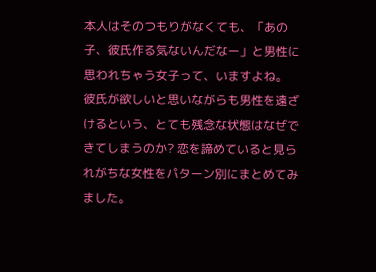本人はそのつもりがなくても、「あの子、彼氏作る気ないんだなー」と男性に思われちゃう女子って、いますよね。
彼氏が欲しいと思いながらも男性を遠ざけるという、とても残念な状態はなぜできてしまうのか? 恋を諦めていると見られがちな女性をパターン別にまとめてみました。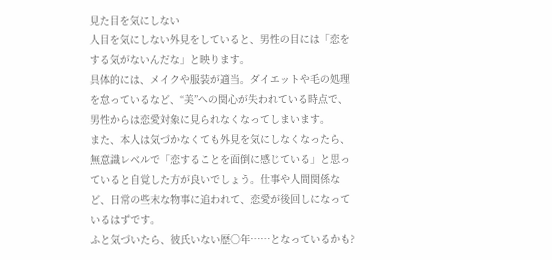見た目を気にしない
人目を気にしない外見をしていると、男性の目には「恋をする気がないんだな」と映ります。
具体的には、メイクや服装が適当。ダイエットや毛の処理を怠っているなど、“美”への関心が失われている時点で、男性からは恋愛対象に見られなくなってしまいます。
また、本人は気づかなくても外見を気にしなくなったら、無意識レベルで「恋することを面倒に感じている」と思っていると自覚した方が良いでしょう。仕事や人間関係など、日常の些末な物事に追われて、恋愛が後回しになっているはずです。
ふと気づいたら、彼氏いない歴○年……となっているかも?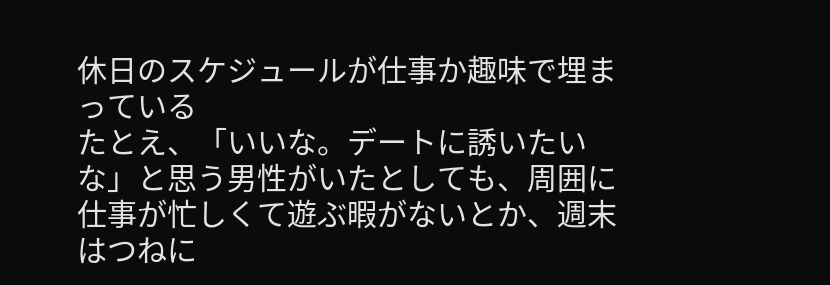休日のスケジュールが仕事か趣味で埋まっている
たとえ、「いいな。デートに誘いたいな」と思う男性がいたとしても、周囲に仕事が忙しくて遊ぶ暇がないとか、週末はつねに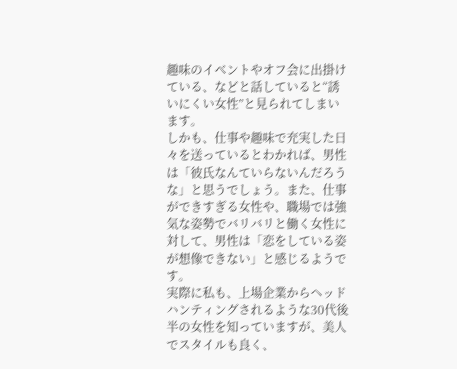趣味のイベントやオフ会に出掛けている、などと話していると“誘いにくい女性”と見られてしまいます。
しかも、仕事や趣味で充実した日々を送っているとわかれば、男性は「彼氏なんていらないんだろうな」と思うでしょう。また、仕事ができすぎる女性や、職場では強気な姿勢でバリバリと働く女性に対して、男性は「恋をしている姿が想像できない」と感じるようです。
実際に私も、上場企業からヘッドハンティングされるような30代後半の女性を知っていますが、美人でスタイルも良く、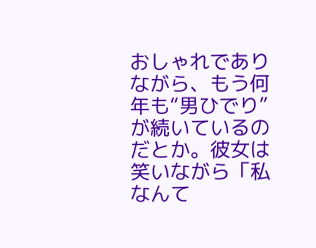おしゃれでありながら、もう何年も“男ひでり”が続いているのだとか。彼女は笑いながら「私なんて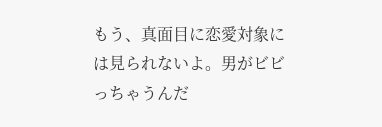もう、真面目に恋愛対象には見られないよ。男がビビっちゃうんだ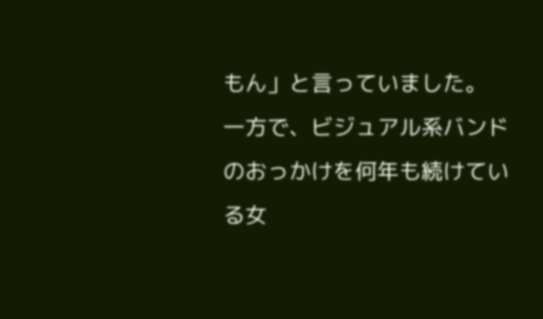もん」と言っていました。
一方で、ビジュアル系バンドのおっかけを何年も続けている女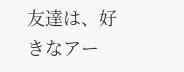友達は、好きなアー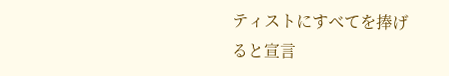ティストにすべてを捧げると宣言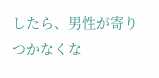したら、男性が寄りつかなくな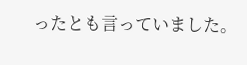ったとも言っていました。